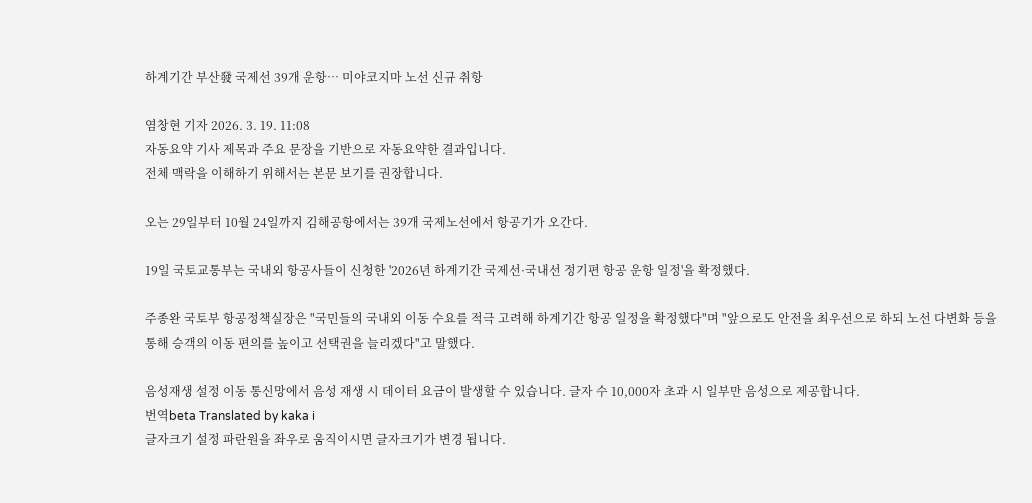하계기간 부산發 국제선 39개 운항… 미야코지마 노선 신규 취항

염창현 기자 2026. 3. 19. 11:08
자동요약 기사 제목과 주요 문장을 기반으로 자동요약한 결과입니다.
전체 맥락을 이해하기 위해서는 본문 보기를 권장합니다.

오는 29일부터 10월 24일까지 김해공항에서는 39개 국제노선에서 항공기가 오간다.

19일 국토교통부는 국내외 항공사들이 신청한 '2026년 하계기간 국제선·국내선 정기편 항공 운항 일정'을 확정했다.

주종완 국토부 항공정책실장은 "국민들의 국내외 이동 수요를 적극 고려해 하계기간 항공 일정을 확정했다"며 "앞으로도 안전을 최우선으로 하되 노선 다변화 등을 통해 승객의 이동 편의를 높이고 선택권을 늘리겠다"고 말했다.

음성재생 설정 이동 통신망에서 음성 재생 시 데이터 요금이 발생할 수 있습니다. 글자 수 10,000자 초과 시 일부만 음성으로 제공합니다.
번역beta Translated by kaka i
글자크기 설정 파란원을 좌우로 움직이시면 글자크기가 변경 됩니다.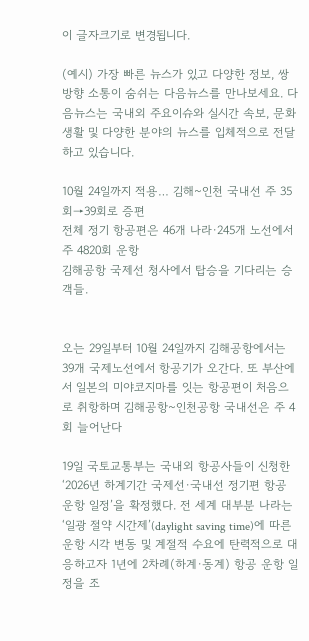이 글자크기로 변경됩니다.

(예시) 가장 빠른 뉴스가 있고 다양한 정보, 쌍방향 소통이 숨쉬는 다음뉴스를 만나보세요. 다음뉴스는 국내외 주요이슈와 실시간 속보, 문화생활 및 다양한 분야의 뉴스를 입체적으로 전달하고 있습니다.

10월 24일까지 적용… 김해~인천 국내선 주 35회→39회로 증편
전체 정기 항공편은 46개 나라·245개 노선에서 주 4820회 운항
김해공항 국제선 청사에서 탑승을 기다리는 승객들.


오는 29일부터 10월 24일까지 김해공항에서는 39개 국제노선에서 항공기가 오간다. 또 부산에서 일본의 미야코지마를 잇는 항공편이 처음으로 취항하며 김해공항~인천공항 국내선은 주 4회 늘어난다

19일 국토교통부는 국내외 항공사들이 신청한 ‘2026년 하계기간 국제선·국내선 정기편 항공 운항 일정’을 확정했다. 전 세계 대부분 나라는 ‘일광 절약 시간제’(daylight saving time)에 따른 운항 시각 변동 및 계절적 수요에 탄력적으로 대응하고자 1년에 2차례(하계·동계) 항공 운항 일정을 조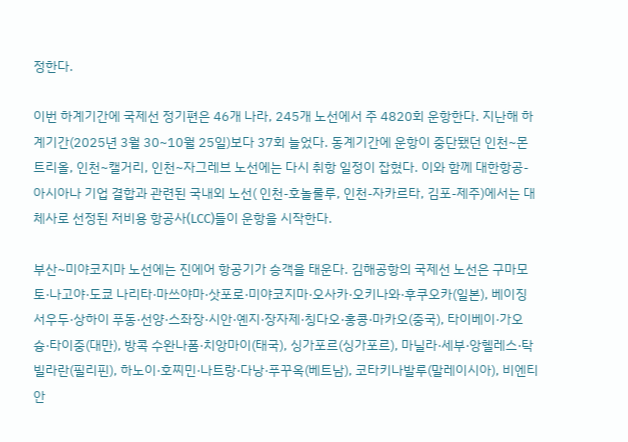정한다.

이번 하계기간에 국제선 정기편은 46개 나라, 245개 노선에서 주 4820회 운항한다. 지난해 하계기간(2025년 3월 30~10월 25일)보다 37회 늘었다. 동계기간에 운항이 중단됐던 인천~몬트리올, 인천~캘거리, 인천~자그레브 노선에는 다시 취항 일정이 잡혔다. 이와 함께 대한항공-아시아나 기업 결합과 관련된 국내외 노선( 인천-호놀룰루, 인천-자카르타, 김포-제주)에서는 대체사로 선정된 저비용 항공사(LCC)들이 운항을 시작한다.

부산~미야코지마 노선에는 진에어 항공기가 승객을 태운다. 김해공항의 국제선 노선은 구마모토·나고야·도쿄 나리타·마쓰야마·삿포로·미야코지마·오사카·오키나와·후쿠오카(일본), 베이징 서우두·상하이 푸동·선양·스좌장·시안·옌지·장자제·칭다오·홍콩·마카오(중국), 타이베이·가오슝·타이중(대만), 방콕 수완나폼·치앙마이(태국), 싱가포르(싱가포르), 마닐라·세부·앙헬레스·탁빌라란(필리핀), 하노이·호찌민·나트랑·다낭·푸꾸옥(베트남), 코타키나발루(말레이시아), 비엔티안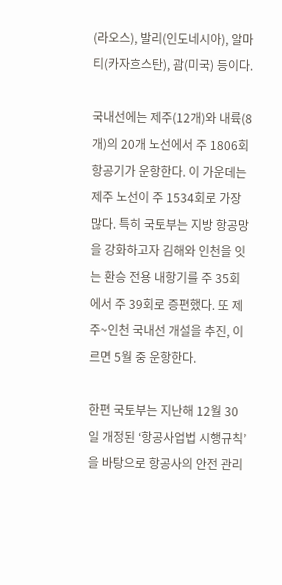(라오스), 발리(인도네시아), 알마티(카자흐스탄), 괌(미국) 등이다.

국내선에는 제주(12개)와 내륙(8개)의 20개 노선에서 주 1806회 항공기가 운항한다. 이 가운데는 제주 노선이 주 1534회로 가장 많다. 특히 국토부는 지방 항공망을 강화하고자 김해와 인천을 잇는 환승 전용 내항기를 주 35회에서 주 39회로 증편했다. 또 제주~인천 국내선 개설을 추진, 이르면 5월 중 운항한다.

한편 국토부는 지난해 12월 30일 개정된 ‘항공사업법 시행규칙’을 바탕으로 항공사의 안전 관리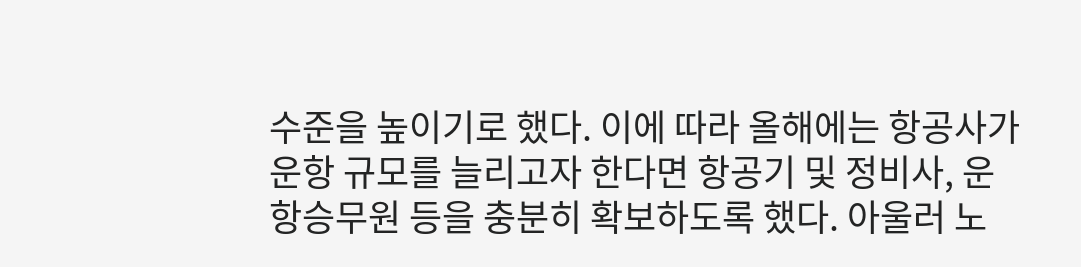수준을 높이기로 했다. 이에 따라 올해에는 항공사가 운항 규모를 늘리고자 한다면 항공기 및 정비사, 운항승무원 등을 충분히 확보하도록 했다. 아울러 노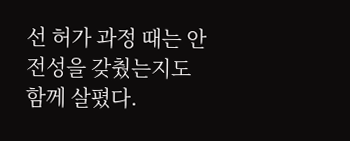선 허가 과정 때는 안전성을 갖췄는지도 함께 살폈다.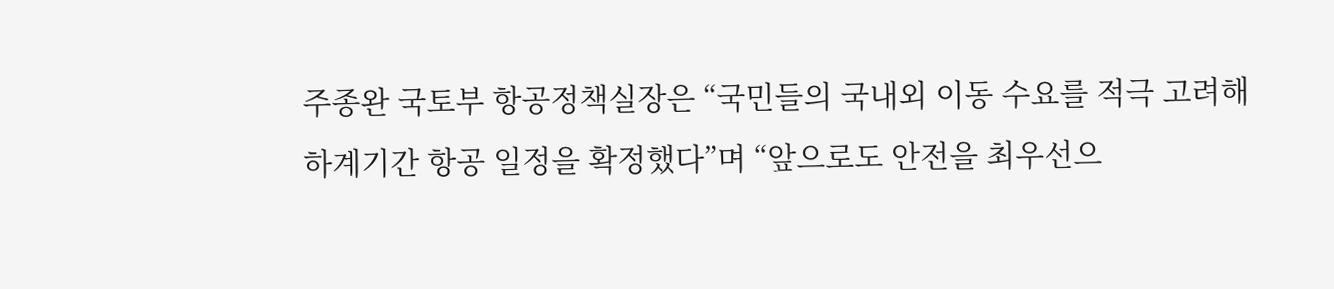주종완 국토부 항공정책실장은 “국민들의 국내외 이동 수요를 적극 고려해 하계기간 항공 일정을 확정했다”며 “앞으로도 안전을 최우선으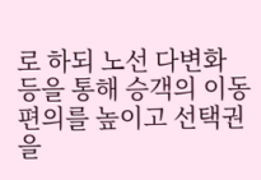로 하되 노선 다변화 등을 통해 승객의 이동 편의를 높이고 선택권을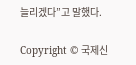늘리겠다”고 말했다.

Copyright © 국제신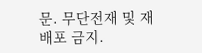문. 무단전재 및 재배포 금지.